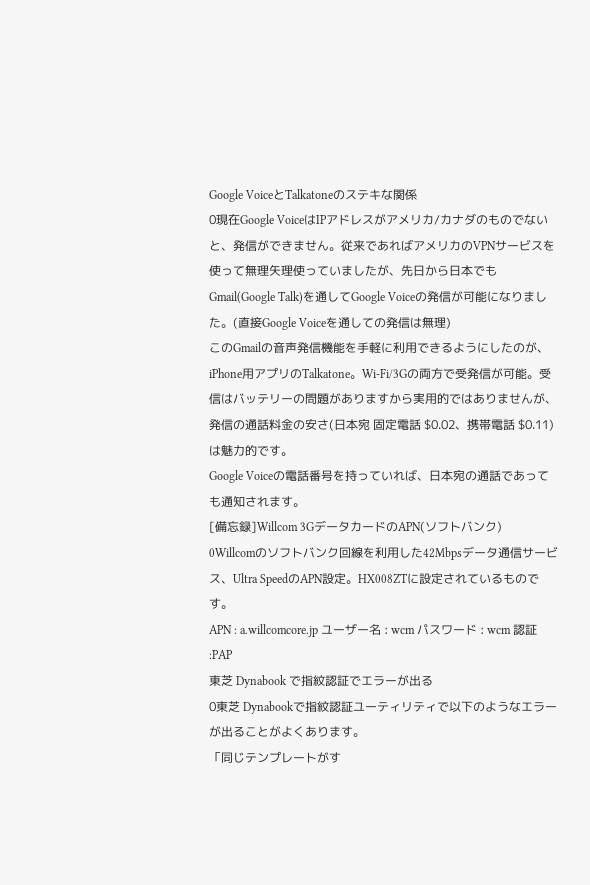Google VoiceとTalkatoneのステキな関係
0現在Google VoiceはIPアドレスがアメリカ/カナダのものでないと、発信ができません。従来であればアメリカのVPNサービスを使って無理矢理使っていましたが、先日から日本でもGmail(Google Talk)を通してGoogle Voiceの発信が可能になりました。(直接Google Voiceを通しての発信は無理)
このGmailの音声発信機能を手軽に利用できるようにしたのが、iPhone用アプリのTalkatone。Wi-Fi/3Gの両方で受発信が可能。受信はバッテリーの問題がありますから実用的ではありませんが、発信の通話料金の安さ(日本宛 固定電話 $0.02、携帯電話 $0.11)は魅力的です。
Google Voiceの電話番号を持っていれば、日本宛の通話であっても通知されます。
[備忘録]Willcom 3GデータカードのAPN(ソフトバンク)
0Willcomのソフトバンク回線を利用した42Mbpsデータ通信サービス、Ultra SpeedのAPN設定。HX008ZTに設定されているものです。
APN : a.willcomcore.jp ユーザー名 : wcm パスワード : wcm 認証 :PAP
東芝 Dynabook で指紋認証でエラーが出る
0東芝 Dynabookで指紋認証ユーティリティで以下のようなエラーが出ることがよくあります。
「同じテンプレートがす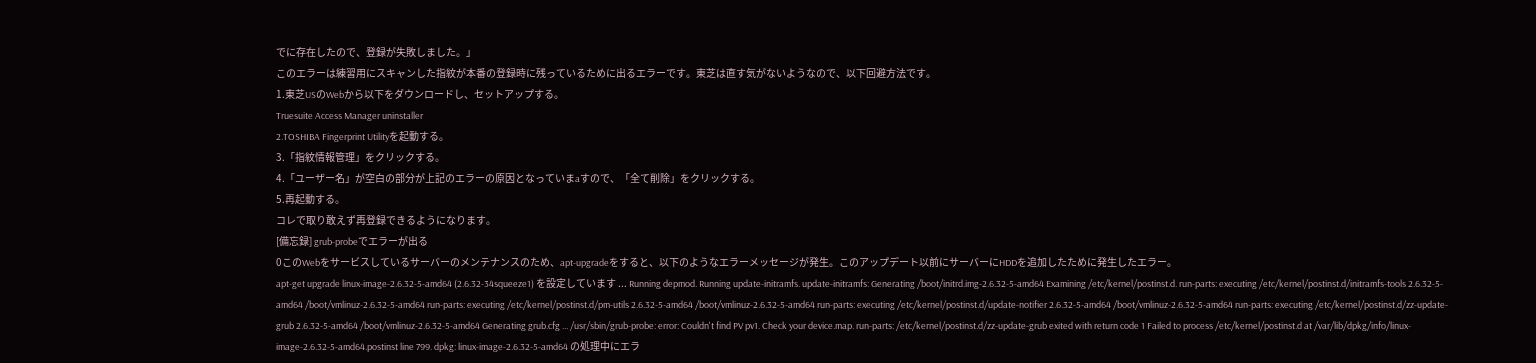でに存在したので、登録が失敗しました。」
このエラーは練習用にスキャンした指紋が本番の登録時に残っているために出るエラーです。東芝は直す気がないようなので、以下回避方法です。
1.東芝USのWebから以下をダウンロードし、セットアップする。
Truesuite Access Manager uninstaller
2.TOSHIBA Fingerprint Utilityを起動する。
3.「指紋情報管理」をクリックする。
4.「ユーザー名」が空白の部分が上記のエラーの原因となっていまaすので、「全て削除」をクリックする。
5.再起動する。
コレで取り敢えず再登録できるようになります。
[備忘録] grub-probeでエラーが出る
0このWebをサービスしているサーバーのメンテナンスのため、apt-upgradeをすると、以下のようなエラーメッセージが発生。このアップデート以前にサーバーにHDDを追加したために発生したエラー。
apt-get upgrade linux-image-2.6.32-5-amd64 (2.6.32-34squeeze1) を設定しています ... Running depmod. Running update-initramfs. update-initramfs: Generating /boot/initrd.img-2.6.32-5-amd64 Examining /etc/kernel/postinst.d. run-parts: executing /etc/kernel/postinst.d/initramfs-tools 2.6.32-5-amd64 /boot/vmlinuz-2.6.32-5-amd64 run-parts: executing /etc/kernel/postinst.d/pm-utils 2.6.32-5-amd64 /boot/vmlinuz-2.6.32-5-amd64 run-parts: executing /etc/kernel/postinst.d/update-notifier 2.6.32-5-amd64 /boot/vmlinuz-2.6.32-5-amd64 run-parts: executing /etc/kernel/postinst.d/zz-update-grub 2.6.32-5-amd64 /boot/vmlinuz-2.6.32-5-amd64 Generating grub.cfg ... /usr/sbin/grub-probe: error: Couldn't find PV pv1. Check your device.map. run-parts: /etc/kernel/postinst.d/zz-update-grub exited with return code 1 Failed to process /etc/kernel/postinst.d at /var/lib/dpkg/info/linux-image-2.6.32-5-amd64.postinst line 799. dpkg: linux-image-2.6.32-5-amd64 の処理中にエラ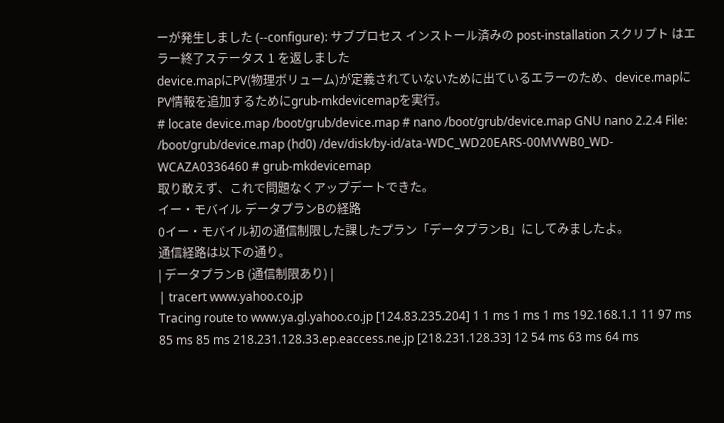ーが発生しました (--configure): サブプロセス インストール済みの post-installation スクリプト はエラー終了ステータス 1 を返しました
device.mapにPV(物理ボリューム)が定義されていないために出ているエラーのため、device.mapにPV情報を追加するためにgrub-mkdevicemapを実行。
# locate device.map /boot/grub/device.map # nano /boot/grub/device.map GNU nano 2.2.4 File: /boot/grub/device.map (hd0) /dev/disk/by-id/ata-WDC_WD20EARS-00MVWB0_WD-WCAZA0336460 # grub-mkdevicemap
取り敢えず、これで問題なくアップデートできた。
イー・モバイル データプランBの経路
0イー・モバイル初の通信制限した課したプラン「データプランB」にしてみましたよ。
通信経路は以下の通り。
| データプランB (通信制限あり) |
| tracert www.yahoo.co.jp
Tracing route to www.ya.gl.yahoo.co.jp [124.83.235.204] 1 1 ms 1 ms 1 ms 192.168.1.1 11 97 ms 85 ms 85 ms 218.231.128.33.ep.eaccess.ne.jp [218.231.128.33] 12 54 ms 63 ms 64 ms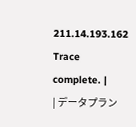211.14.193.162 Trace complete. |
| データプラン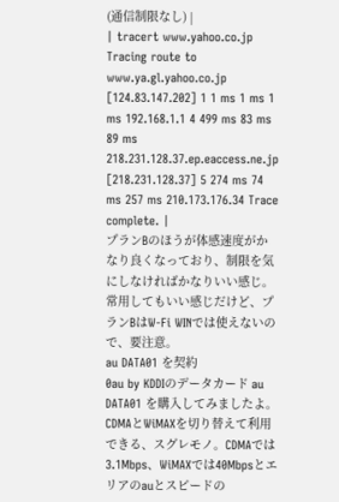(通信制限なし) |
| tracert www.yahoo.co.jp
Tracing route to www.ya.gl.yahoo.co.jp [124.83.147.202] 1 1 ms 1 ms 1 ms 192.168.1.1 4 499 ms 83 ms 89 ms 218.231.128.37.ep.eaccess.ne.jp [218.231.128.37] 5 274 ms 74 ms 257 ms 210.173.176.34 Trace complete. |
プランBのほうが体感速度がかなり良くなっており、制限を気にしなければかなりいい感じ。常用してもいい感じだけど、プランBはW-Fi WINでは使えないので、要注意。
au DATA01 を契約
0au by KDDIのデータカード au DATA01 を購入してみましたよ。CDMAとWiMAXを切り替えて利用できる、スグレモノ。CDMAでは3.1Mbps、WiMAXでは40Mbpsとエリアのauとスピードの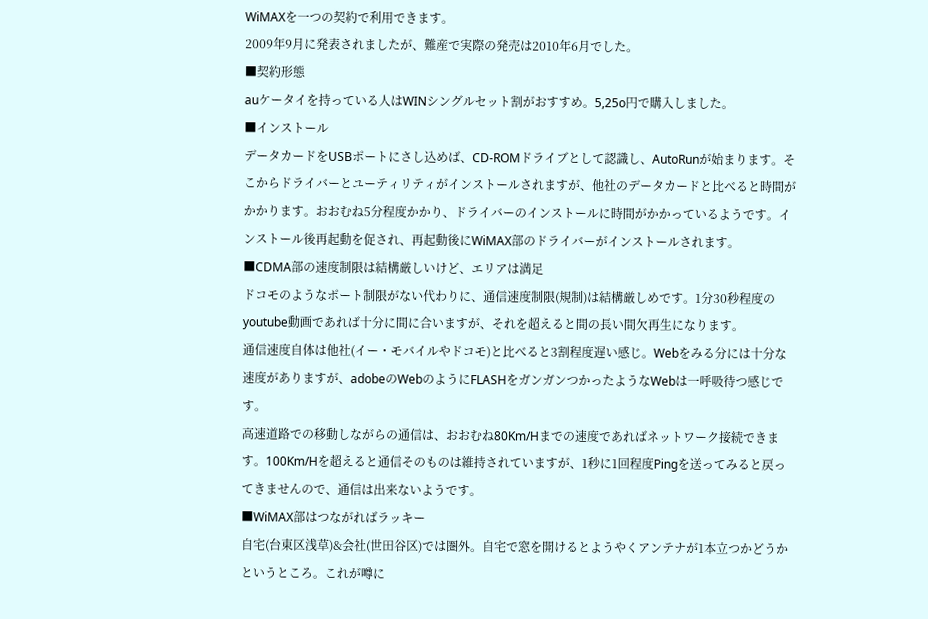WiMAXを一つの契約で利用できます。
2009年9月に発表されましたが、難産で実際の発売は2010年6月でした。
■契約形態
auケータイを持っている人はWINシングルセット割がおすすめ。5,25o円で購入しました。
■インストール
データカードをUSBポートにさし込めば、CD-ROMドライブとして認識し、AutoRunが始まります。そこからドライバーとユーティリティがインストールされますが、他社のデータカードと比べると時間がかかります。おおむね5分程度かかり、ドライバーのインストールに時間がかかっているようです。インストール後再起動を促され、再起動後にWiMAX部のドライバーがインストールされます。
■CDMA部の速度制限は結構厳しいけど、エリアは満足
ドコモのようなポート制限がない代わりに、通信速度制限(規制)は結構厳しめです。1分30秒程度のyoutube動画であれば十分に間に合いますが、それを超えると間の長い間欠再生になります。
通信速度自体は他社(イー・モバイルやドコモ)と比べると3割程度遅い感じ。Webをみる分には十分な速度がありますが、adobeのWebのようにFLASHをガンガンつかったようなWebは一呼吸待つ感じです。
高速道路での移動しながらの通信は、おおむね80Km/Hまでの速度であればネットワーク接続できます。100Km/Hを超えると通信そのものは維持されていますが、1秒に1回程度Pingを送ってみると戻ってきませんので、通信は出来ないようです。
■WiMAX部はつながればラッキー
自宅(台東区浅草)&会社(世田谷区)では圏外。自宅で窓を開けるとようやくアンテナが1本立つかどうかというところ。これが噂に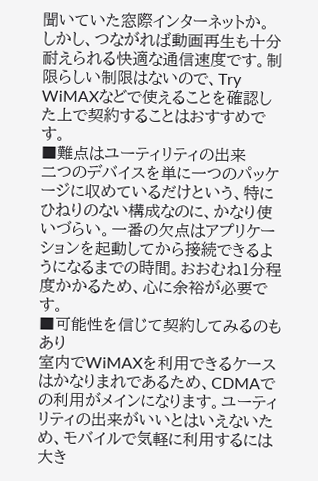聞いていた窓際インターネットか。
しかし、つながれば動画再生も十分耐えられる快適な通信速度です。制限らしい制限はないので、Try WiMAXなどで使えることを確認した上で契約することはおすすめです。
■難点はユーティリティの出来
二つのデバイスを単に一つのパッケージに収めているだけという、特にひねりのない構成なのに、かなり使いづらい。一番の欠点はアプリケーションを起動してから接続できるようになるまでの時間。おおむね1分程度かかるため、心に余裕が必要です。
■可能性を信じて契約してみるのもあり
室内でWiMAXを利用できるケースはかなりまれであるため、CDMAでの利用がメインになります。ユーティリティの出来がいいとはいえないため、モバイルで気軽に利用するには大き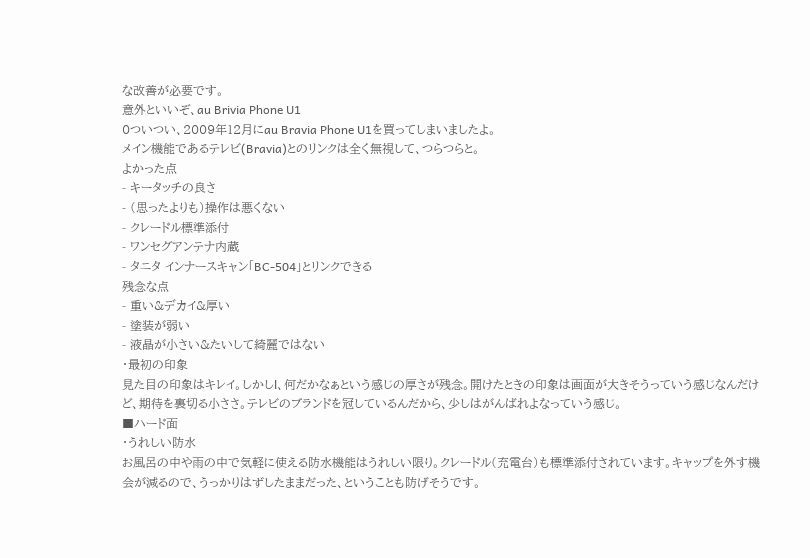な改善が必要です。
意外といいぞ、au Brivia Phone U1
0ついつい、2009年12月にau Bravia Phone U1を買ってしまいましたよ。
メイン機能であるテレビ(Bravia)とのリンクは全く無視して、つらつらと。
よかった点
- キータッチの良さ
- (思ったよりも)操作は悪くない
- クレードル標準添付
- ワンセグアンテナ内蔵
- タニタ インナースキャン「BC-504」とリンクできる
残念な点
- 重い&デカイ&厚い
- 塗装が弱い
- 液晶が小さい&たいして綺麗ではない
・最初の印象
見た目の印象はキレイ。しかしl、何だかなぁという感じの厚さが残念。開けたときの印象は画面が大きそうっていう感じなんだけど、期待を裏切る小ささ。テレビのブランドを冠しているんだから、少しはがんばれよなっていう感じ。
■ハード面
・うれしい防水
お風呂の中や雨の中で気軽に使える防水機能はうれしい限り。クレードル(充電台)も標準添付されています。キャップを外す機会が減るので、うっかりはずしたままだった、ということも防げそうです。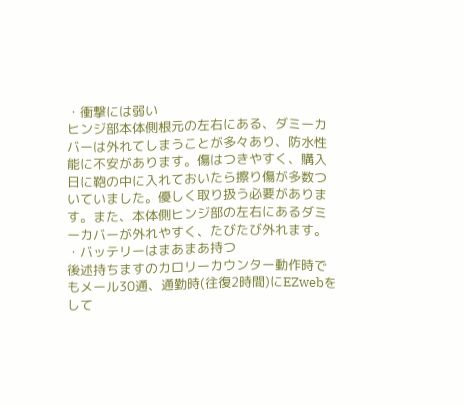・衝撃には弱い
ヒンジ部本体側根元の左右にある、ダミーカバーは外れてしまうことが多々あり、防水性能に不安があります。傷はつきやすく、購入日に鞄の中に入れておいたら擦り傷が多数ついていました。優しく取り扱う必要があります。また、本体側ヒンジ部の左右にあるダミーカバーが外れやすく、たびたび外れます。
・バッテリーはまあまあ持つ
後述持ちますのカロリーカウンター動作時でもメール30通、通勤時(往復2時間)にEZwebをして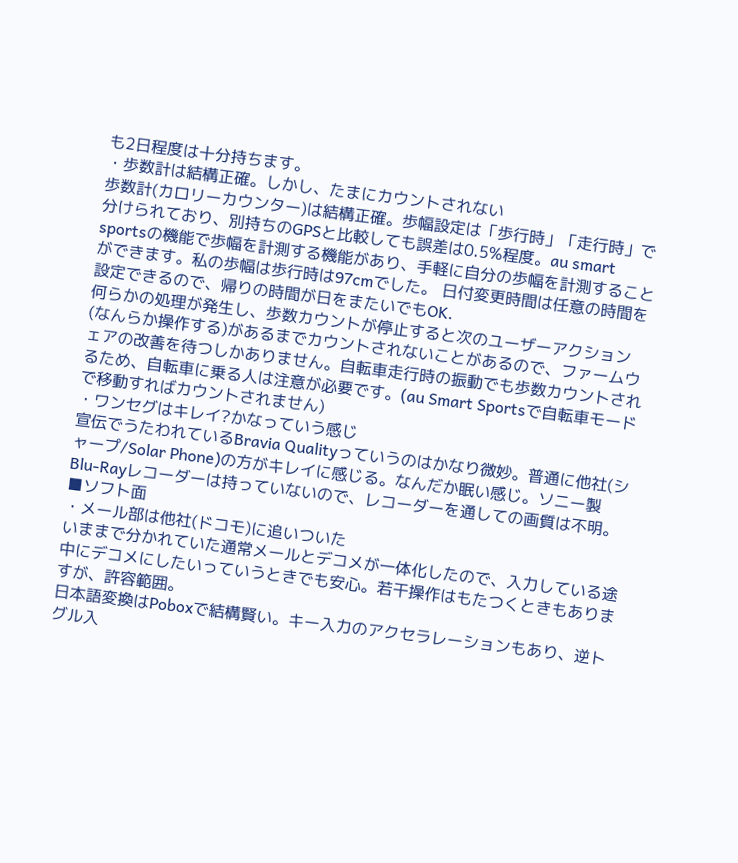も2日程度は十分持ちます。
・歩数計は結構正確。しかし、たまにカウントされない
歩数計(カロリーカウンター)は結構正確。歩幅設定は「歩行時」「走行時」で分けられており、別持ちのGPSと比較しても誤差は0.5%程度。au smart sportsの機能で歩幅を計測する機能があり、手軽に自分の歩幅を計測することができます。私の歩幅は歩行時は97cmでした。 日付変更時間は任意の時間を設定できるので、帰りの時間が日をまたいでもOK.
何らかの処理が発生し、歩数カウントが停止すると次のユーザーアクション(なんらか操作する)があるまでカウントされないことがあるので、ファームウェアの改善を待つしかありません。自転車走行時の振動でも歩数カウントされるため、自転車に乗る人は注意が必要です。(au Smart Sportsで自転車モードで移動すればカウントされません)
・ワンセグはキレイ?かなっていう感じ
宣伝でうたわれているBravia Qualityっていうのはかなり微妙。普通に他社(シャープ/Solar Phone)の方がキレイに感じる。なんだか眠い感じ。ソニー製 Blu-Rayレコーダーは持っていないので、レコーダーを通しての画質は不明。
■ソフト面
・メール部は他社(ドコモ)に追いついた
いままで分かれていた通常メールとデコメが一体化したので、入力している途中にデコメにしたいっていうときでも安心。若干操作はもたつくときもありますが、許容範囲。
日本語変換はPoboxで結構賢い。キー入力のアクセラレーションもあり、逆トグル入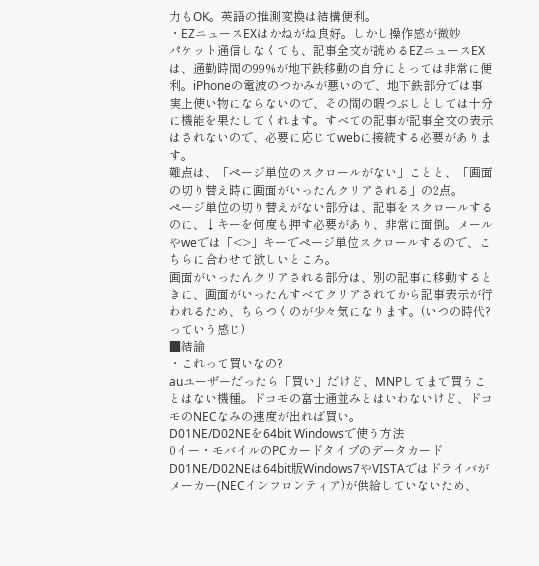力もOK。英語の推測変換は結構便利。
・EZニュースEXはかねがね良好。しかし操作感が微妙
パケット通信しなくても、記事全文が読めるEZニュースEXは、通勤時間の99%が地下鉄移動の自分にとっては非常に便利。iPhoneの電波のつかみが悪いので、地下鉄部分では事実上使い物にならないので、その間の暇つぶしとしては十分に機能を果たしてくれます。すべての記事が記事全文の表示はされないので、必要に応じてwebに接続する必要があります。
難点は、「ページ単位のスクロールがない」ことと、「画面の切り替え時に画面がいったんクリアされる」の2点。
ページ単位の切り替えがない部分は、記事をスクロールするのに、↓キーを何度も押す必要があり、非常に面倒。メールやweでは「<>」キーでページ単位スクロールするので、こちらに合わせて欲しいところ。
画面がいったんクリアされる部分は、別の記事に移動するときに、画面がいったんすべてクリアされてから記事表示が行われるため、ちらつくのが少々気になります。(いつの時代?っていう感じ)
■結論
・これって買いなの?
auユーザーだったら「買い」だけど、MNPしてまで買うことはない機種。ドコモの富士通並みとはいわないけど、ドコモのNECなみの速度が出れば買い。
D01NE/D02NEを64bit Windowsで使う方法
0イー・モバイルのPCカードタイプのデータカードD01NE/D02NEは64bit版Windows7やVISTAではドライバがメーカー(NECインフロンティア)が供給していないため、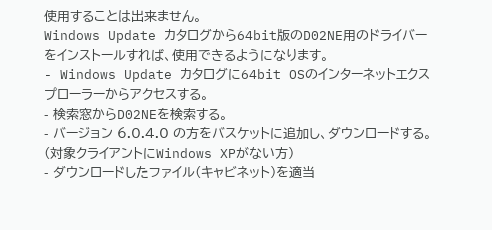使用することは出来ません。
Windows Update カタログから64bit版のD02NE用のドライバーをインストールすれば、使用できるようになります。
- Windows Update カタログに64bit OSのインターネットエクスプローラーからアクセスする。
- 検索窓からD02NEを検索する。
- バージョン 6.0.4.0 の方をバスケットに追加し、ダウンロードする。(対象クライアントにWindows XPがない方)
- ダウンロードしたファイル(キャビネット)を適当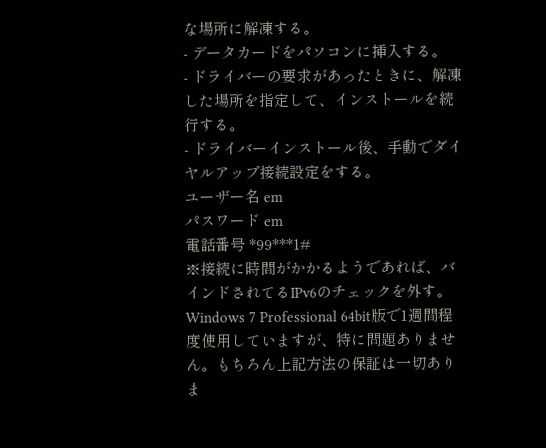な場所に解凍する。
- データカードをパソコンに挿入する。
- ドライバーの要求があったときに、解凍した場所を指定して、インストールを続行する。
- ドライバーインストール後、手動でダイヤルアップ接続設定をする。
ユーザー名 em
パスワード em
電話番号 *99***1#
※接続に時間がかかるようであれば、バインドされてるIPv6のチェックを外す。
Windows 7 Professional 64bit版で1週間程度使用していますが、特に問題ありません。もちろん上記方法の保証は一切ありま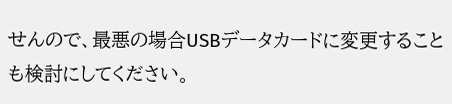せんので、最悪の場合USBデータカードに変更することも検討にしてください。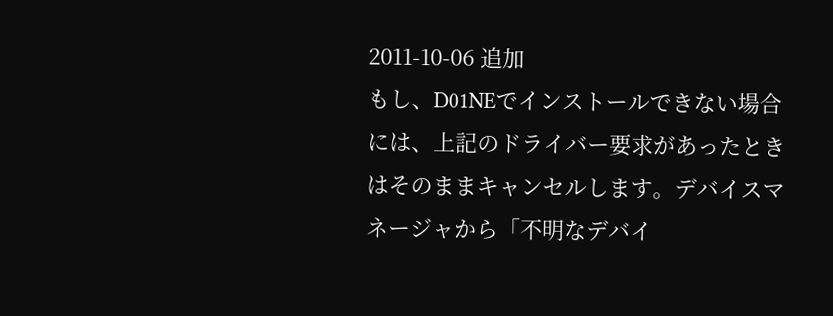2011-10-06 追加
もし、D01NEでインストールできない場合には、上記のドライバー要求があったときはそのままキャンセルします。デバイスマネージャから「不明なデバイ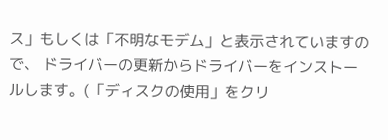ス」もしくは「不明なモデム」と表示されていますので、 ドライバーの更新からドライバーをインストールします。(「ディスクの使用」をクリ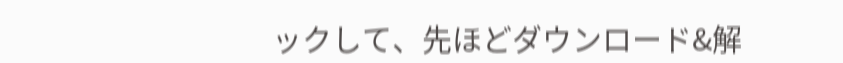ックして、先ほどダウンロード&解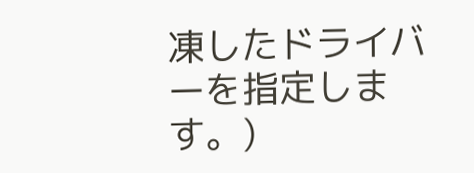凍したドライバーを指定します。)